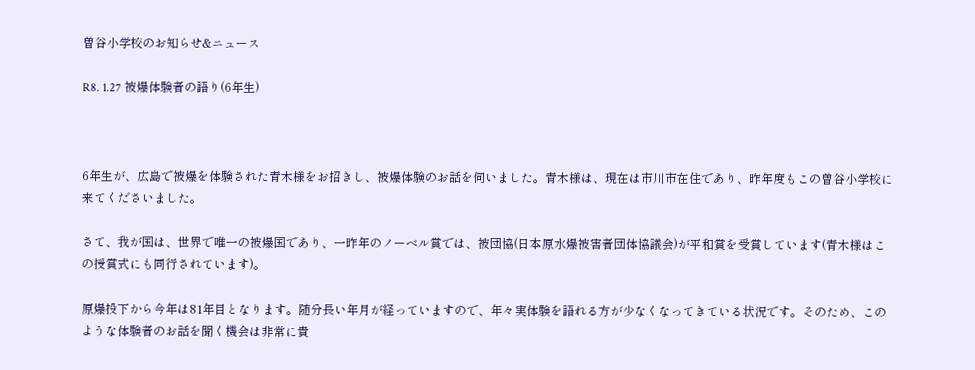曽谷小学校のお知らせ&ニュース

R8. 1.27 被爆体験者の語り(6年生)



6年生が、広島で被爆を体験された青木様をお招きし、被爆体験のお話を伺いました。青木様は、現在は市川市在住であり、昨年度もこの曽谷小学校に来てくださいました。

さて、我が国は、世界で唯一の被爆国であり、一昨年のノーベル賞では、被団協(日本原水爆被害者団体協議会)が平和賞を受賞しています(青木様はこの授賞式にも同行されています)。

原爆投下から今年は81年目となります。随分長い年月が経っていますので、年々実体験を語れる方が少なくなってきている状況です。そのため、このような体験者のお話を聞く機会は非常に貴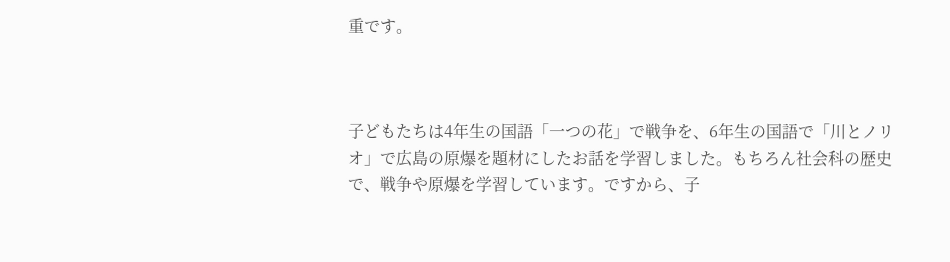重です。



子どもたちは4年生の国語「一つの花」で戦争を、6年生の国語で「川とノリオ」で広島の原爆を題材にしたお話を学習しました。もちろん社会科の歴史で、戦争や原爆を学習しています。ですから、子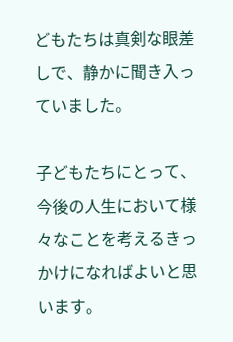どもたちは真剣な眼差しで、静かに聞き入っていました。

子どもたちにとって、今後の人生において様々なことを考えるきっかけになればよいと思います。